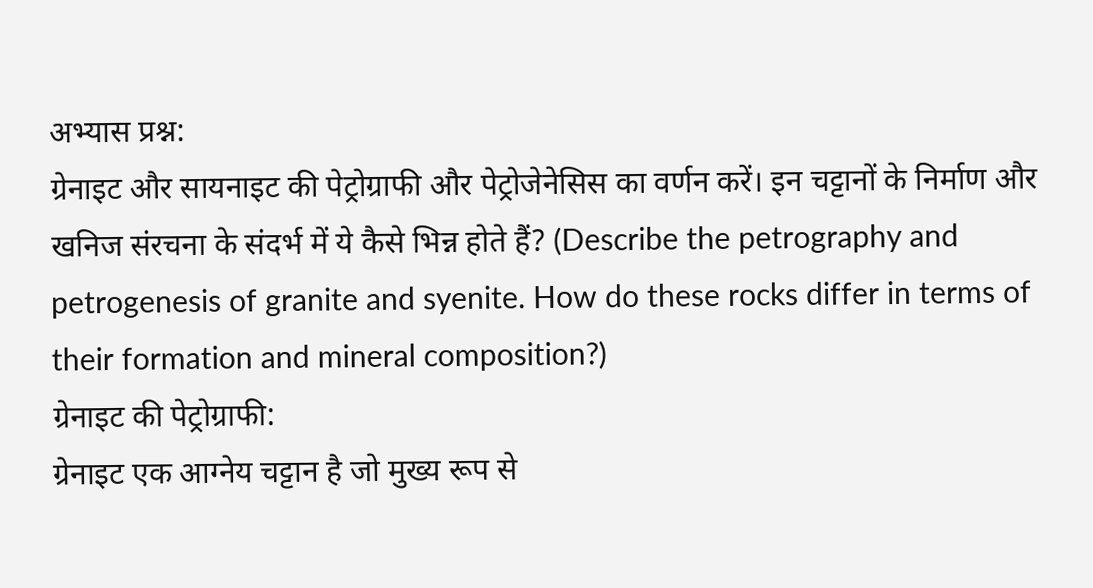अभ्यास प्रश्न:
ग्रेनाइट और सायनाइट की पेट्रोग्राफी और पेट्रोजेनेसिस का वर्णन करें। इन चट्टानों के निर्माण और खनिज संरचना के संदर्भ में ये कैसे भिन्न होते हैं? (Describe the petrography and petrogenesis of granite and syenite. How do these rocks differ in terms of their formation and mineral composition?)
ग्रेनाइट की पेट्रोग्राफी:
ग्रेनाइट एक आग्नेय चट्टान है जो मुख्य रूप से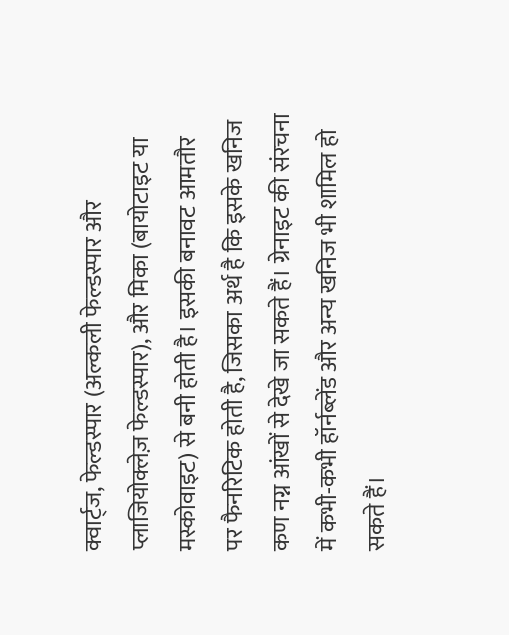क्वार्ट्ज, फेल्डस्पार (अल्कली फेल्डस्पार और प्लाजियोक्लेज़ फेल्डस्पार), और मिका (बायोटाइट या मस्कोवाइट) से बनी होती है। इसकी बनावट आमतौर पर फैनरिटिक होती है, जिसका अर्थ है कि इसके खनिज कण नग्न आंखों से देखे जा सकते हैं। ग्रेनाइट की संरचना में कभी-कभी हॉर्नब्लेंड और अन्य खनिज भी शामिल हो सकते हैं।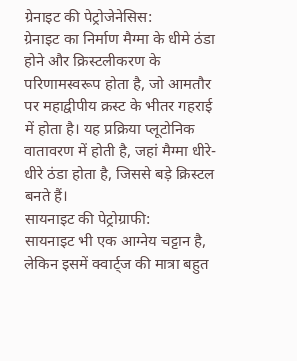ग्रेनाइट की पेट्रोजेनेसिस:
ग्रेनाइट का निर्माण मैग्मा के धीमे ठंडा होने और क्रिस्टलीकरण के परिणामस्वरूप होता है, जो आमतौर पर महाद्वीपीय क्रस्ट के भीतर गहराई में होता है। यह प्रक्रिया प्लूटोनिक वातावरण में होती है, जहां मैग्मा धीरे-धीरे ठंडा होता है, जिससे बड़े क्रिस्टल बनते हैं।
सायनाइट की पेट्रोग्राफी:
सायनाइट भी एक आग्नेय चट्टान है, लेकिन इसमें क्वार्ट्ज की मात्रा बहुत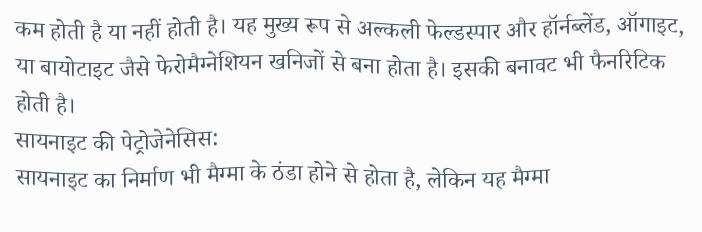कम होती है या नहीं होती है। यह मुख्य रूप से अल्कली फेल्डस्पार और हॉर्नब्लेंड, ऑगाइट, या बायोटाइट जैसे फेरोमैग्नेशियन खनिजों से बना होता है। इसकी बनावट भी फैनरिटिक होती है।
सायनाइट की पेट्रोजेनेसिस:
सायनाइट का निर्माण भी मैग्मा के ठंडा होने से होता है, लेकिन यह मैग्मा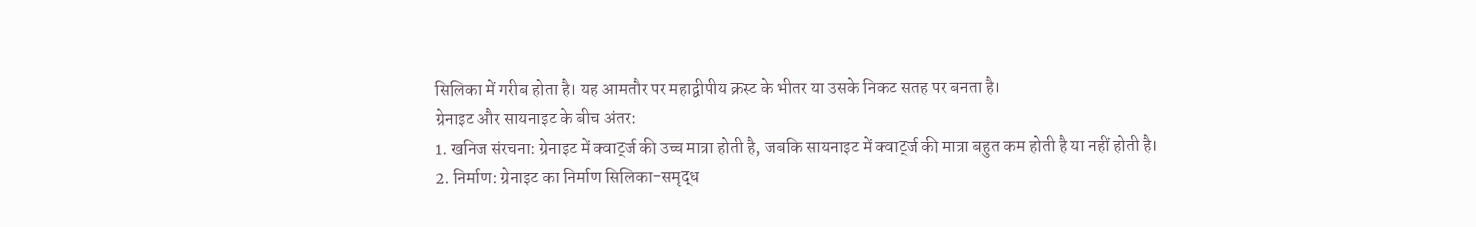सिलिका में गरीब होता है। यह आमतौर पर महाद्वीपीय क्रस्ट के भीतर या उसके निकट सतह पर बनता है।
ग्रेनाइट और सायनाइट के बीच अंतर:
1. खनिज संरचना: ग्रेनाइट में क्वार्ट्ज की उच्च मात्रा होती है, जबकि सायनाइट में क्वार्ट्ज की मात्रा बहुत कम होती है या नहीं होती है।
2. निर्माण: ग्रेनाइट का निर्माण सिलिका-समृद्ध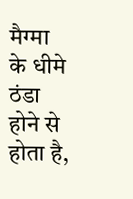मैग्मा के धीमे ठंडा होने से होता है,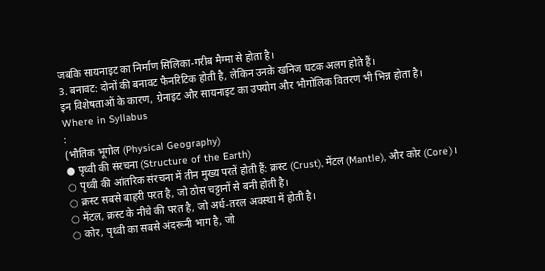जबकि सायनाइट का निर्माण सिलिका-गरीब मैग्मा से होता है।
3. बनावट: दोनों की बनावट फैनरिटिक होती है, लेकिन उनके खनिज घटक अलग होते हैं।
इन विशेषताओं के कारण, ग्रेनाइट और सायनाइट का उपयोग और भौगोलिक वितरण भी भिन्न होता है।
Where in Syllabus
:
(भौतिक भूगोल (Physical Geography)
● पृथ्वी की संरचना (Structure of the Earth)
○ पृथ्वी की आंतरिक संरचना में तीन मुख्य परतें होती हैं: क्रस्ट (Crust), मेंटल (Mantle), और कोर (Core)।
○ क्रस्ट सबसे बाहरी परत है, जो ठोस चट्टानों से बनी होती है।
○ मेंटल, क्रस्ट के नीचे की परत है, जो अर्ध-तरल अवस्था में होती है।
○ कोर, पृथ्वी का सबसे अंदरूनी भाग है, जो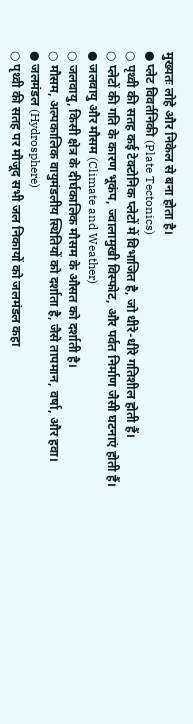मुख्यतः लोहे और निकेल से बना होता है।
● प्लेट विवर्तनिकी (Plate Tectonics)
○ पृथ्वी की सतह कई टेक्टोनिक प्लेटों में विभाजित है, जो धीरे-धीरे गतिशील होती हैं।
○ प्लेटों की गति के कारण भूकंप, ज्वालामुखी विस्फोट, और पर्वत निर्माण जैसी घटनाएं होती हैं।
● जलवायु और मौसम (Climate and Weather)
○ जलवायु, किसी क्षेत्र के दीर्घकालिक मौसम के औसत को दर्शाती है।
○ मौसम, अल्पकालिक वायुमंडलीय स्थितियों को दर्शाता है, जैसे तापमान, वर्षा, और हवा।
● जलमंडल (Hydrosphere)
○ पृथ्वी की सतह पर मौजूद सभी जल निकायों को जलमंडल कहा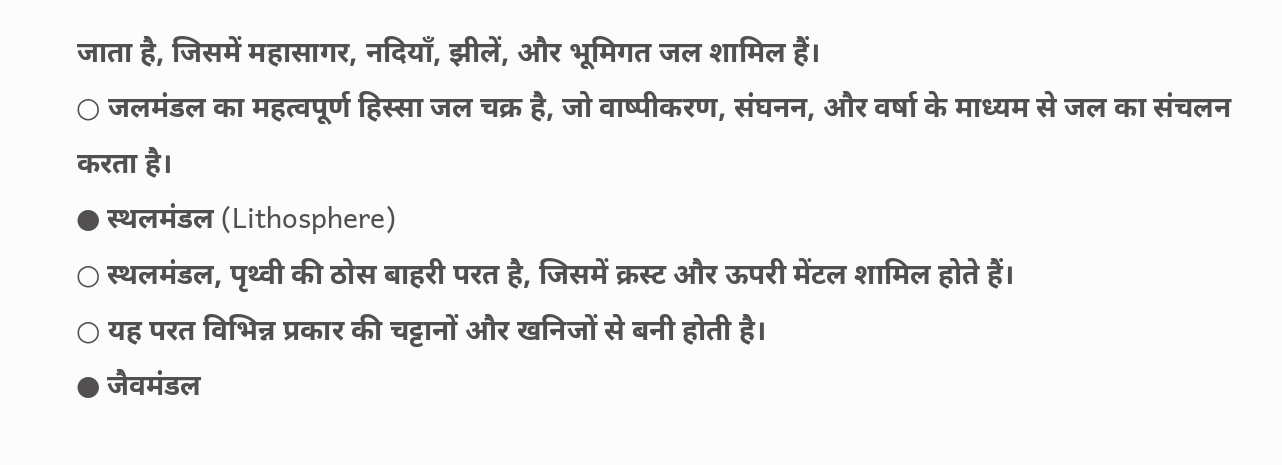जाता है, जिसमें महासागर, नदियाँ, झीलें, और भूमिगत जल शामिल हैं।
○ जलमंडल का महत्वपूर्ण हिस्सा जल चक्र है, जो वाष्पीकरण, संघनन, और वर्षा के माध्यम से जल का संचलन करता है।
● स्थलमंडल (Lithosphere)
○ स्थलमंडल, पृथ्वी की ठोस बाहरी परत है, जिसमें क्रस्ट और ऊपरी मेंटल शामिल होते हैं।
○ यह परत विभिन्न प्रकार की चट्टानों और खनिजों से बनी होती है।
● जैवमंडल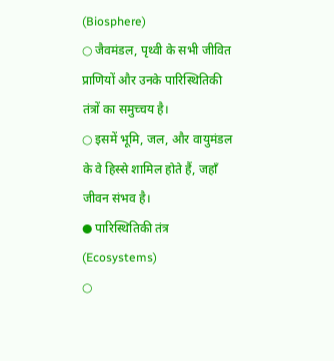(Biosphere)
○ जैवमंडल, पृथ्वी के सभी जीवित प्राणियों और उनके पारिस्थितिकी तंत्रों का समुच्चय है।
○ इसमें भूमि, जल, और वायुमंडल के वे हिस्से शामिल होते हैं, जहाँ जीवन संभव है।
● पारिस्थितिकी तंत्र (Ecosystems)
○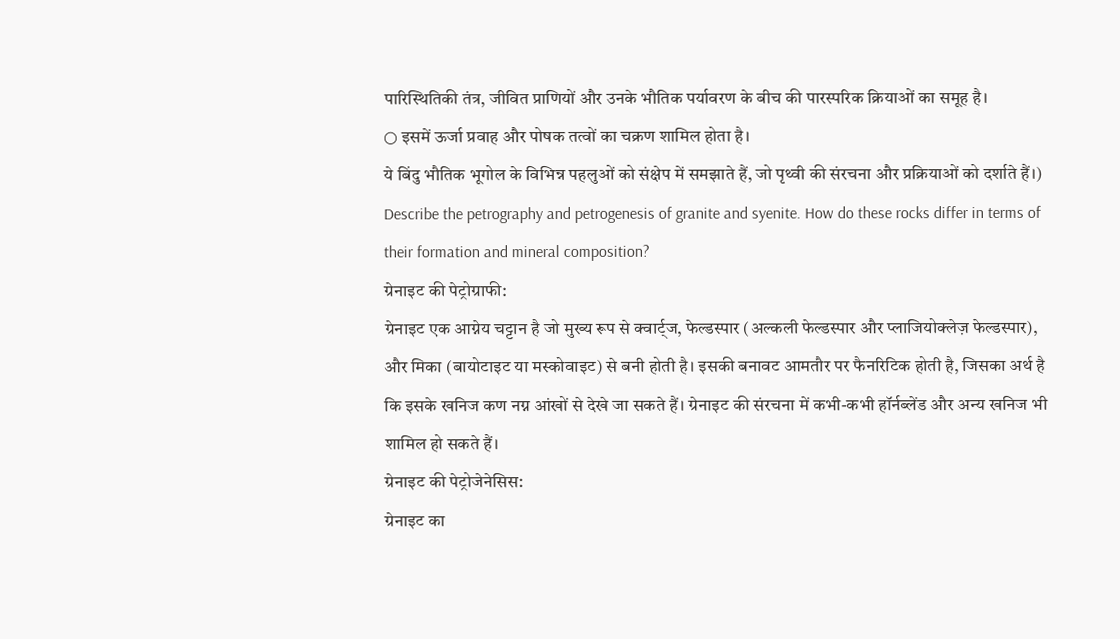पारिस्थितिकी तंत्र, जीवित प्राणियों और उनके भौतिक पर्यावरण के बीच की पारस्परिक क्रियाओं का समूह है।
○ इसमें ऊर्जा प्रवाह और पोषक तत्वों का चक्रण शामिल होता है।
ये बिंदु भौतिक भूगोल के विभिन्न पहलुओं को संक्षेप में समझाते हैं, जो पृथ्वी की संरचना और प्रक्रियाओं को दर्शाते हैं।)
Describe the petrography and petrogenesis of granite and syenite. How do these rocks differ in terms of their formation and mineral composition?
ग्रेनाइट की पेट्रोग्राफी:
ग्रेनाइट एक आग्नेय चट्टान है जो मुख्य रूप से क्वार्ट्ज, फेल्डस्पार (अल्कली फेल्डस्पार और प्लाजियोक्लेज़ फेल्डस्पार), और मिका (बायोटाइट या मस्कोवाइट) से बनी होती है। इसकी बनावट आमतौर पर फैनरिटिक होती है, जिसका अर्थ है कि इसके खनिज कण नग्न आंखों से देखे जा सकते हैं। ग्रेनाइट की संरचना में कभी-कभी हॉर्नब्लेंड और अन्य खनिज भी शामिल हो सकते हैं।
ग्रेनाइट की पेट्रोजेनेसिस:
ग्रेनाइट का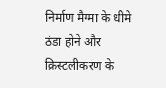निर्माण मैग्मा के धीमे ठंडा होने और क्रिस्टलीकरण के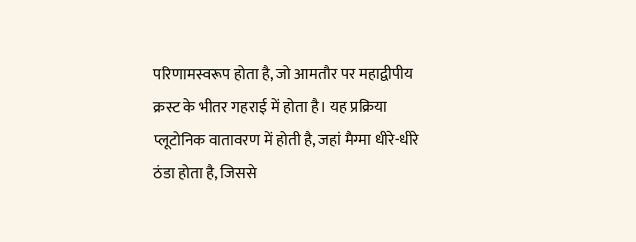परिणामस्वरूप होता है, जो आमतौर पर महाद्वीपीय क्रस्ट के भीतर गहराई में होता है। यह प्रक्रिया प्लूटोनिक वातावरण में होती है, जहां मैग्मा धीरे-धीरे ठंडा होता है, जिससे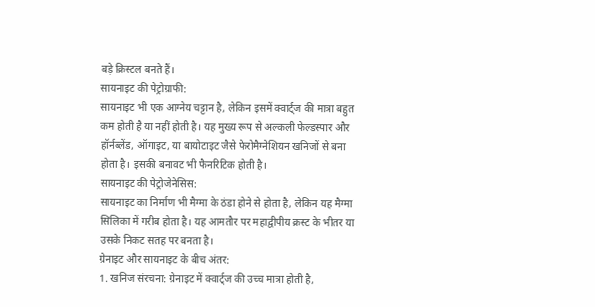बड़े क्रिस्टल बनते हैं।
सायनाइट की पेट्रोग्राफी:
सायनाइट भी एक आग्नेय चट्टान है, लेकिन इसमें क्वार्ट्ज की मात्रा बहुत कम होती है या नहीं होती है। यह मुख्य रूप से अल्कली फेल्डस्पार और हॉर्नब्लेंड, ऑगाइट, या बायोटाइट जैसे फेरोमैग्नेशियन खनिजों से बना होता है। इसकी बनावट भी फैनरिटिक होती है।
सायनाइट की पेट्रोजेनेसिस:
सायनाइट का निर्माण भी मैग्मा के ठंडा होने से होता है, लेकिन यह मैग्मा सिलिका में गरीब होता है। यह आमतौर पर महाद्वीपीय क्रस्ट के भीतर या उसके निकट सतह पर बनता है।
ग्रेनाइट और सायनाइट के बीच अंतर:
1. खनिज संरचना: ग्रेनाइट में क्वार्ट्ज की उच्च मात्रा होती है,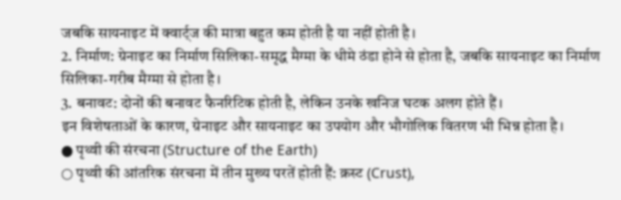जबकि सायनाइट में क्वार्ट्ज की मात्रा बहुत कम होती है या नहीं होती है।
2. निर्माण: ग्रेनाइट का निर्माण सिलिका-समृद्ध मैग्मा के धीमे ठंडा होने से होता है, जबकि सायनाइट का निर्माण सिलिका-गरीब मैग्मा से होता है।
3. बनावट: दोनों की बनावट फैनरिटिक होती है, लेकिन उनके खनिज घटक अलग होते हैं।
इन विशेषताओं के कारण, ग्रेनाइट और सायनाइट का उपयोग और भौगोलिक वितरण भी भिन्न होता है।
● पृथ्वी की संरचना (Structure of the Earth)
○ पृथ्वी की आंतरिक संरचना में तीन मुख्य परतें होती हैं: क्रस्ट (Crust),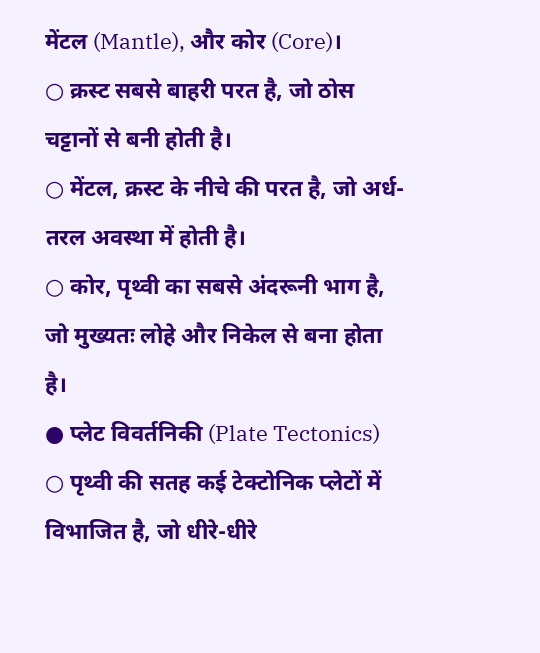मेंटल (Mantle), और कोर (Core)।
○ क्रस्ट सबसे बाहरी परत है, जो ठोस चट्टानों से बनी होती है।
○ मेंटल, क्रस्ट के नीचे की परत है, जो अर्ध-तरल अवस्था में होती है।
○ कोर, पृथ्वी का सबसे अंदरूनी भाग है, जो मुख्यतः लोहे और निकेल से बना होता है।
● प्लेट विवर्तनिकी (Plate Tectonics)
○ पृथ्वी की सतह कई टेक्टोनिक प्लेटों में विभाजित है, जो धीरे-धीरे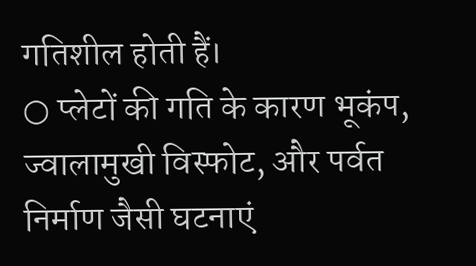गतिशील होती हैं।
○ प्लेटों की गति के कारण भूकंप, ज्वालामुखी विस्फोट, और पर्वत निर्माण जैसी घटनाएं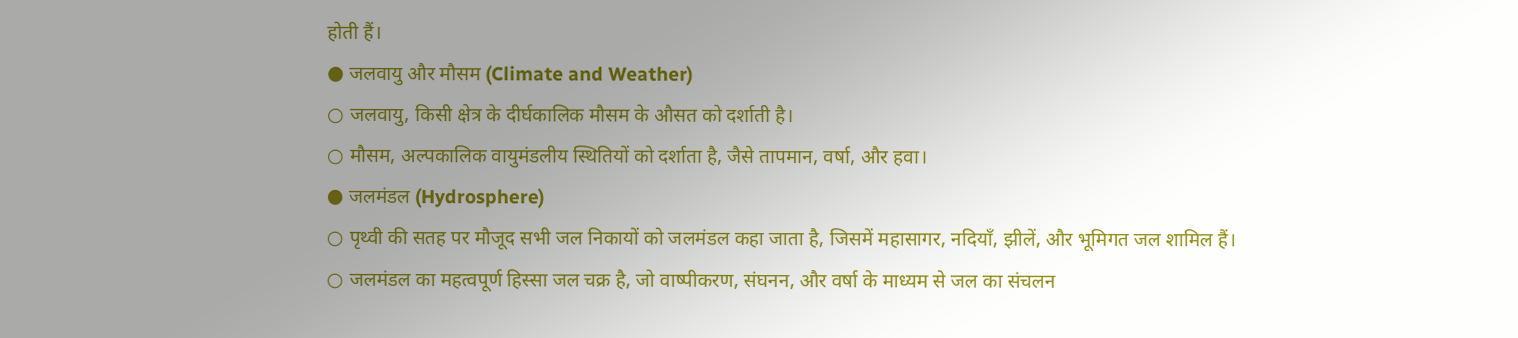होती हैं।
● जलवायु और मौसम (Climate and Weather)
○ जलवायु, किसी क्षेत्र के दीर्घकालिक मौसम के औसत को दर्शाती है।
○ मौसम, अल्पकालिक वायुमंडलीय स्थितियों को दर्शाता है, जैसे तापमान, वर्षा, और हवा।
● जलमंडल (Hydrosphere)
○ पृथ्वी की सतह पर मौजूद सभी जल निकायों को जलमंडल कहा जाता है, जिसमें महासागर, नदियाँ, झीलें, और भूमिगत जल शामिल हैं।
○ जलमंडल का महत्वपूर्ण हिस्सा जल चक्र है, जो वाष्पीकरण, संघनन, और वर्षा के माध्यम से जल का संचलन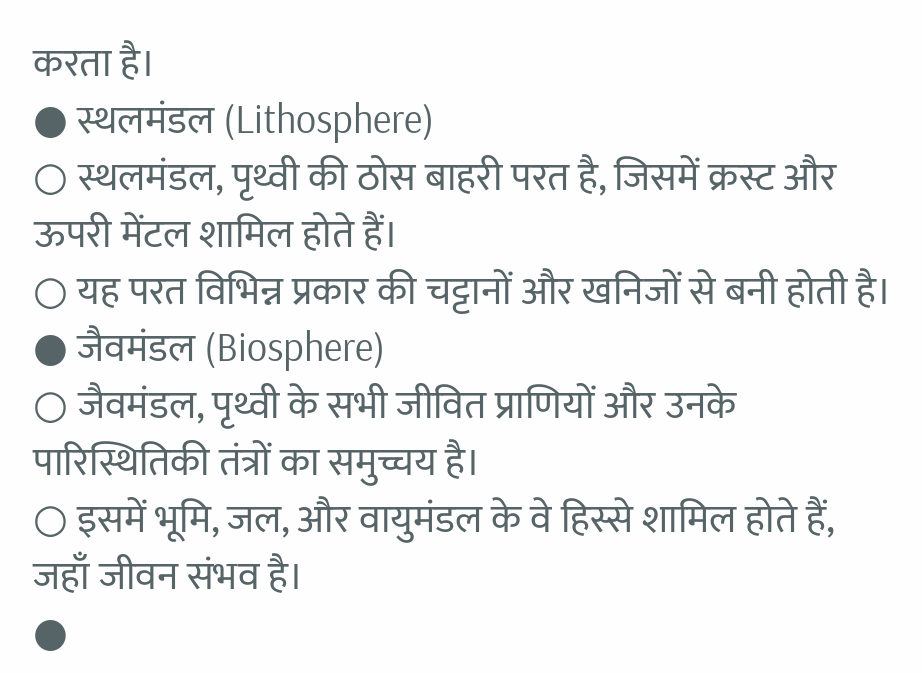करता है।
● स्थलमंडल (Lithosphere)
○ स्थलमंडल, पृथ्वी की ठोस बाहरी परत है, जिसमें क्रस्ट और ऊपरी मेंटल शामिल होते हैं।
○ यह परत विभिन्न प्रकार की चट्टानों और खनिजों से बनी होती है।
● जैवमंडल (Biosphere)
○ जैवमंडल, पृथ्वी के सभी जीवित प्राणियों और उनके पारिस्थितिकी तंत्रों का समुच्चय है।
○ इसमें भूमि, जल, और वायुमंडल के वे हिस्से शामिल होते हैं, जहाँ जीवन संभव है।
●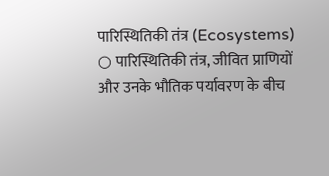पारिस्थितिकी तंत्र (Ecosystems)
○ पारिस्थितिकी तंत्र, जीवित प्राणियों और उनके भौतिक पर्यावरण के बीच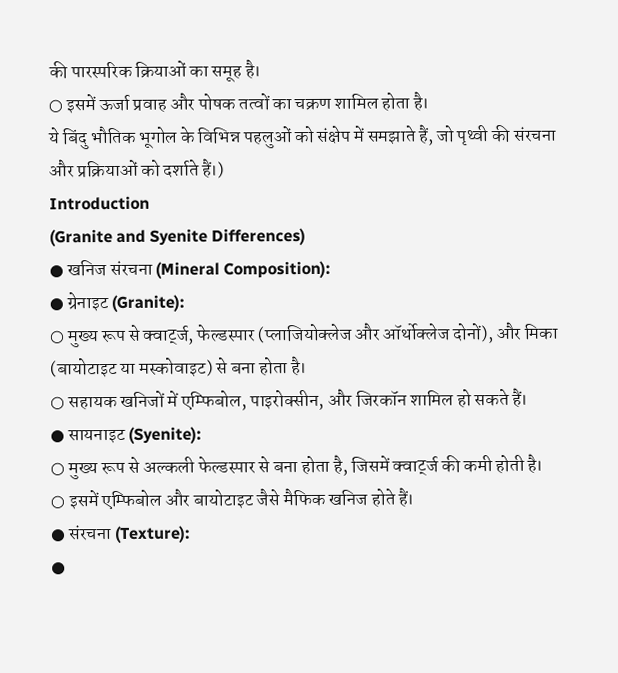की पारस्परिक क्रियाओं का समूह है।
○ इसमें ऊर्जा प्रवाह और पोषक तत्वों का चक्रण शामिल होता है।
ये बिंदु भौतिक भूगोल के विभिन्न पहलुओं को संक्षेप में समझाते हैं, जो पृथ्वी की संरचना और प्रक्रियाओं को दर्शाते हैं।)
Introduction
(Granite and Syenite Differences)
● खनिज संरचना (Mineral Composition):
● ग्रेनाइट (Granite):
○ मुख्य रूप से क्वार्ट्ज, फेल्डस्पार (प्लाजियोक्लेज और ऑर्थोक्लेज दोनों), और मिका (बायोटाइट या मस्कोवाइट) से बना होता है।
○ सहायक खनिजों में एम्फिबोल, पाइरोक्सीन, और जिरकॉन शामिल हो सकते हैं।
● सायनाइट (Syenite):
○ मुख्य रूप से अल्कली फेल्डस्पार से बना होता है, जिसमें क्वार्ट्ज की कमी होती है।
○ इसमें एम्फिबोल और बायोटाइट जैसे मैफिक खनिज होते हैं।
● संरचना (Texture):
●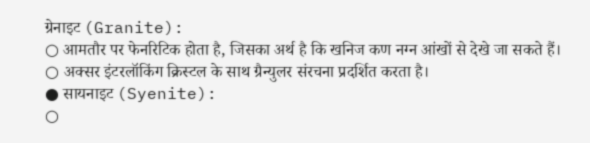ग्रेनाइट (Granite):
○ आमतौर पर फेनरिटिक होता है, जिसका अर्थ है कि खनिज कण नग्न आंखों से देखे जा सकते हैं।
○ अक्सर इंटरलॉकिंग क्रिस्टल के साथ ग्रैन्युलर संरचना प्रदर्शित करता है।
● सायनाइट (Syenite):
○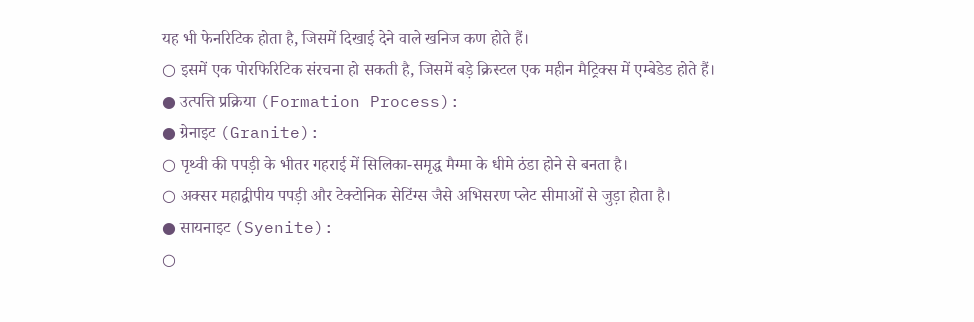यह भी फेनरिटिक होता है, जिसमें दिखाई देने वाले खनिज कण होते हैं।
○ इसमें एक पोरफिरिटिक संरचना हो सकती है, जिसमें बड़े क्रिस्टल एक महीन मैट्रिक्स में एम्बेडेड होते हैं।
● उत्पत्ति प्रक्रिया (Formation Process):
● ग्रेनाइट (Granite):
○ पृथ्वी की पपड़ी के भीतर गहराई में सिलिका-समृद्ध मैग्मा के धीमे ठंडा होने से बनता है।
○ अक्सर महाद्वीपीय पपड़ी और टेक्टोनिक सेटिंग्स जैसे अभिसरण प्लेट सीमाओं से जुड़ा होता है।
● सायनाइट (Syenite):
○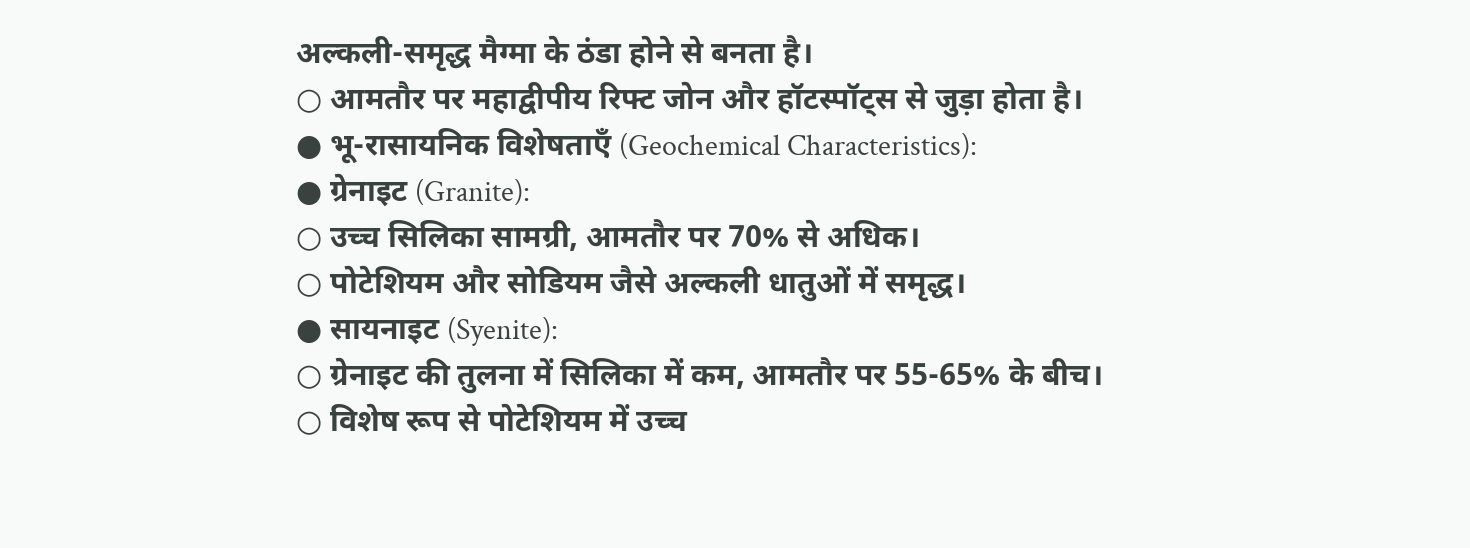अल्कली-समृद्ध मैग्मा के ठंडा होने से बनता है।
○ आमतौर पर महाद्वीपीय रिफ्ट जोन और हॉटस्पॉट्स से जुड़ा होता है।
● भू-रासायनिक विशेषताएँ (Geochemical Characteristics):
● ग्रेनाइट (Granite):
○ उच्च सिलिका सामग्री, आमतौर पर 70% से अधिक।
○ पोटेशियम और सोडियम जैसे अल्कली धातुओं में समृद्ध।
● सायनाइट (Syenite):
○ ग्रेनाइट की तुलना में सिलिका में कम, आमतौर पर 55-65% के बीच।
○ विशेष रूप से पोटेशियम में उच्च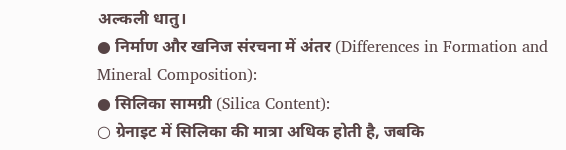अल्कली धातु।
● निर्माण और खनिज संरचना में अंतर (Differences in Formation and Mineral Composition):
● सिलिका सामग्री (Silica Content):
○ ग्रेनाइट में सिलिका की मात्रा अधिक होती है, जबकि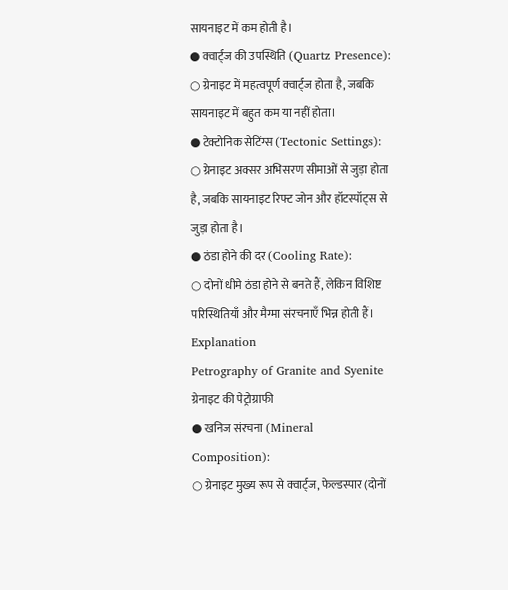सायनाइट में कम होती है।
● क्वार्ट्ज की उपस्थिति (Quartz Presence):
○ ग्रेनाइट में महत्वपूर्ण क्वार्ट्ज होता है, जबकि सायनाइट में बहुत कम या नहीं होता।
● टेक्टोनिक सेटिंग्स (Tectonic Settings):
○ ग्रेनाइट अक्सर अभिसरण सीमाओं से जुड़ा होता है, जबकि सायनाइट रिफ्ट जोन और हॉटस्पॉट्स से जुड़ा होता है।
● ठंडा होने की दर (Cooling Rate):
○ दोनों धीमे ठंडा होने से बनते हैं, लेकिन विशिष्ट परिस्थितियाँ और मैग्मा संरचनाएँ भिन्न होती हैं।
Explanation
Petrography of Granite and Syenite
ग्रेनाइट की पेट्रोग्राफी
● खनिज संरचना (Mineral Composition):
○ ग्रेनाइट मुख्य रूप से क्वार्ट्ज, फेल्डस्पार (दोनों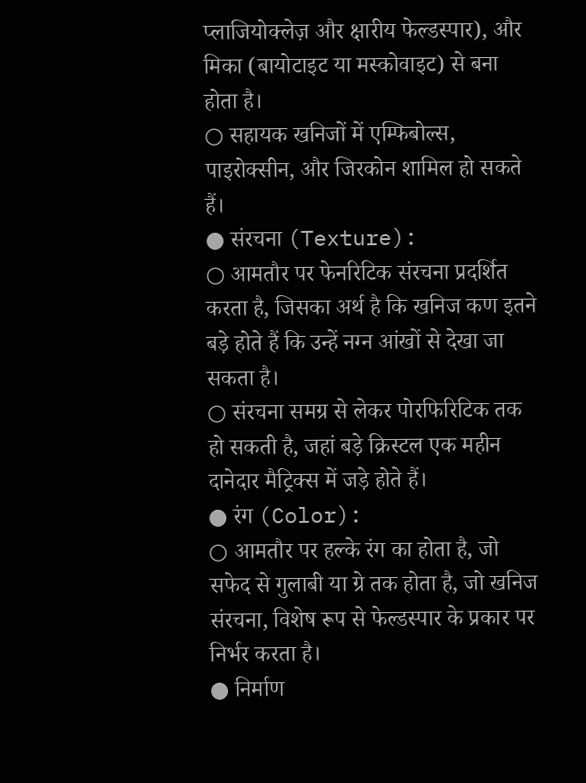प्लाजियोक्लेज़ और क्षारीय फेल्डस्पार), और मिका (बायोटाइट या मस्कोवाइट) से बना होता है।
○ सहायक खनिजों में एम्फिबोल्स, पाइरोक्सीन, और जिरकोन शामिल हो सकते हैं।
● संरचना (Texture):
○ आमतौर पर फेनरिटिक संरचना प्रदर्शित करता है, जिसका अर्थ है कि खनिज कण इतने बड़े होते हैं कि उन्हें नग्न आंखों से देखा जा सकता है।
○ संरचना समग्र से लेकर पोरफिरिटिक तक हो सकती है, जहां बड़े क्रिस्टल एक महीन दानेदार मैट्रिक्स में जड़े होते हैं।
● रंग (Color):
○ आमतौर पर हल्के रंग का होता है, जो सफेद से गुलाबी या ग्रे तक होता है, जो खनिज संरचना, विशेष रूप से फेल्डस्पार के प्रकार पर निर्भर करता है।
● निर्माण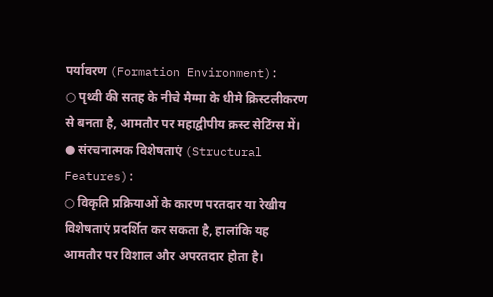पर्यावरण (Formation Environment):
○ पृथ्वी की सतह के नीचे मैग्मा के धीमे क्रिस्टलीकरण से बनता है, आमतौर पर महाद्वीपीय क्रस्ट सेटिंग्स में।
● संरचनात्मक विशेषताएं (Structural Features):
○ विकृति प्रक्रियाओं के कारण परतदार या रेखीय विशेषताएं प्रदर्शित कर सकता है, हालांकि यह आमतौर पर विशाल और अपरतदार होता है।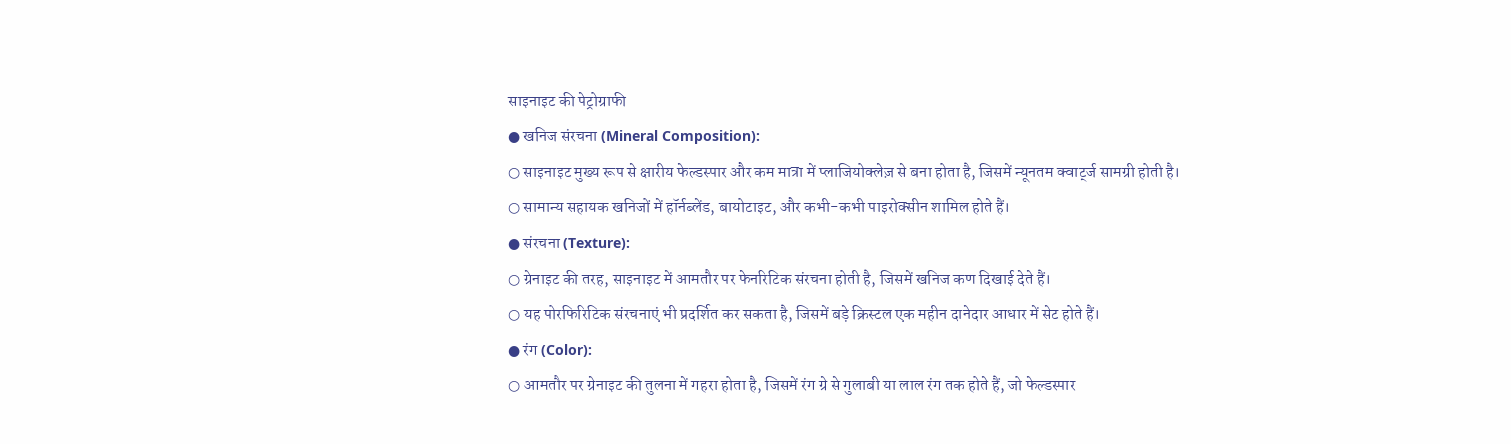साइनाइट की पेट्रोग्राफी
● खनिज संरचना (Mineral Composition):
○ साइनाइट मुख्य रूप से क्षारीय फेल्डस्पार और कम मात्रा में प्लाजियोक्लेज़ से बना होता है, जिसमें न्यूनतम क्वार्ट्ज सामग्री होती है।
○ सामान्य सहायक खनिजों में हॉर्नब्लेंड, बायोटाइट, और कभी-कभी पाइरोक्सीन शामिल होते हैं।
● संरचना (Texture):
○ ग्रेनाइट की तरह, साइनाइट में आमतौर पर फेनरिटिक संरचना होती है, जिसमें खनिज कण दिखाई देते हैं।
○ यह पोरफिरिटिक संरचनाएं भी प्रदर्शित कर सकता है, जिसमें बड़े क्रिस्टल एक महीन दानेदार आधार में सेट होते हैं।
● रंग (Color):
○ आमतौर पर ग्रेनाइट की तुलना में गहरा होता है, जिसमें रंग ग्रे से गुलाबी या लाल रंग तक होते हैं, जो फेल्डस्पार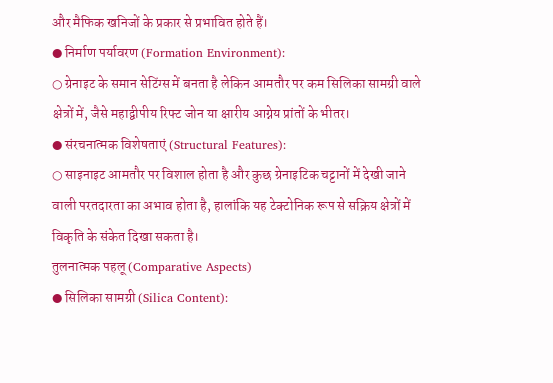और मैफिक खनिजों के प्रकार से प्रभावित होते हैं।
● निर्माण पर्यावरण (Formation Environment):
○ ग्रेनाइट के समान सेटिंग्स में बनता है लेकिन आमतौर पर कम सिलिका सामग्री वाले क्षेत्रों में, जैसे महाद्वीपीय रिफ्ट जोन या क्षारीय आग्नेय प्रांतों के भीतर।
● संरचनात्मक विशेषताएं (Structural Features):
○ साइनाइट आमतौर पर विशाल होता है और कुछ ग्रेनाइटिक चट्टानों में देखी जाने वाली परतदारता का अभाव होता है, हालांकि यह टेक्टोनिक रूप से सक्रिय क्षेत्रों में विकृति के संकेत दिखा सकता है।
तुलनात्मक पहलू (Comparative Aspects)
● सिलिका सामग्री (Silica Content):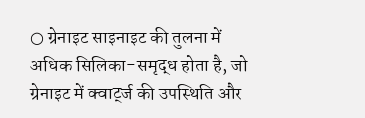○ ग्रेनाइट साइनाइट की तुलना में अधिक सिलिका-समृद्ध होता है, जो ग्रेनाइट में क्वार्ट्ज की उपस्थिति और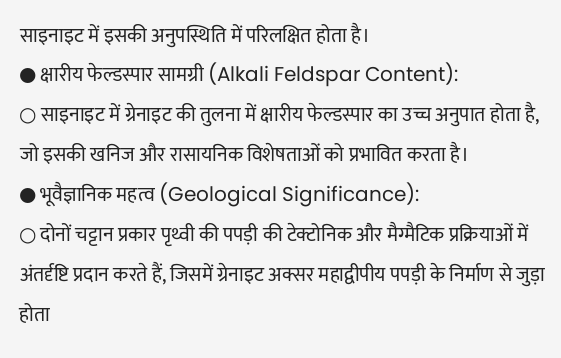साइनाइट में इसकी अनुपस्थिति में परिलक्षित होता है।
● क्षारीय फेल्डस्पार सामग्री (Alkali Feldspar Content):
○ साइनाइट में ग्रेनाइट की तुलना में क्षारीय फेल्डस्पार का उच्च अनुपात होता है, जो इसकी खनिज और रासायनिक विशेषताओं को प्रभावित करता है।
● भूवैज्ञानिक महत्व (Geological Significance):
○ दोनों चट्टान प्रकार पृथ्वी की पपड़ी की टेक्टोनिक और मैग्मैटिक प्रक्रियाओं में अंतर्दृष्टि प्रदान करते हैं, जिसमें ग्रेनाइट अक्सर महाद्वीपीय पपड़ी के निर्माण से जुड़ा होता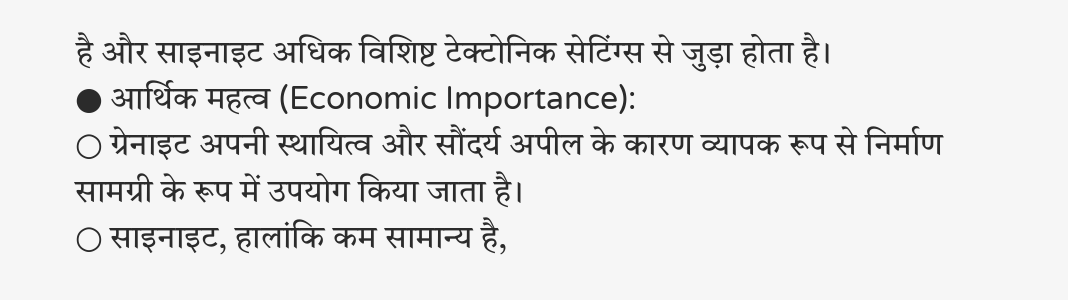है और साइनाइट अधिक विशिष्ट टेक्टोनिक सेटिंग्स से जुड़ा होता है।
● आर्थिक महत्व (Economic Importance):
○ ग्रेनाइट अपनी स्थायित्व और सौंदर्य अपील के कारण व्यापक रूप से निर्माण सामग्री के रूप में उपयोग किया जाता है।
○ साइनाइट, हालांकि कम सामान्य है,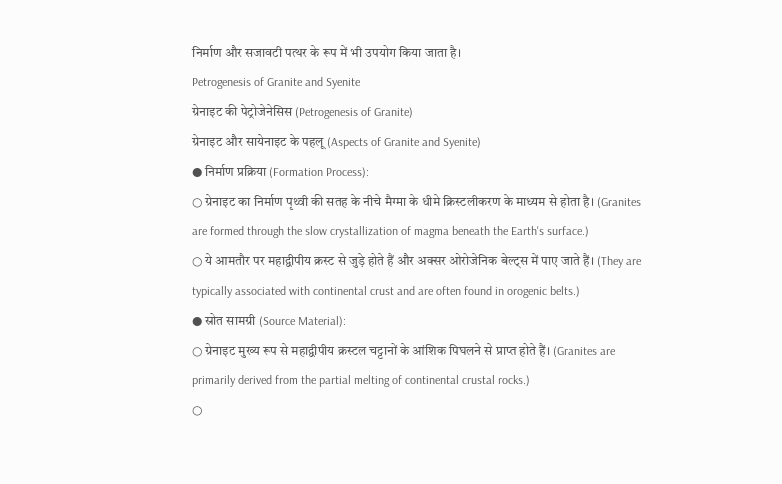निर्माण और सजावटी पत्थर के रूप में भी उपयोग किया जाता है।
Petrogenesis of Granite and Syenite
ग्रेनाइट की पेट्रोजेनेसिस (Petrogenesis of Granite)
ग्रेनाइट और सायेनाइट के पहलू (Aspects of Granite and Syenite)
● निर्माण प्रक्रिया (Formation Process):
○ ग्रेनाइट का निर्माण पृथ्वी की सतह के नीचे मैग्मा के धीमे क्रिस्टलीकरण के माध्यम से होता है। (Granites are formed through the slow crystallization of magma beneath the Earth's surface.)
○ ये आमतौर पर महाद्वीपीय क्रस्ट से जुड़े होते हैं और अक्सर ओरोजेनिक बेल्ट्स में पाए जाते हैं। (They are typically associated with continental crust and are often found in orogenic belts.)
● स्रोत सामग्री (Source Material):
○ ग्रेनाइट मुख्य रूप से महाद्वीपीय क्रस्टल चट्टानों के आंशिक पिघलने से प्राप्त होते हैं। (Granites are primarily derived from the partial melting of continental crustal rocks.)
○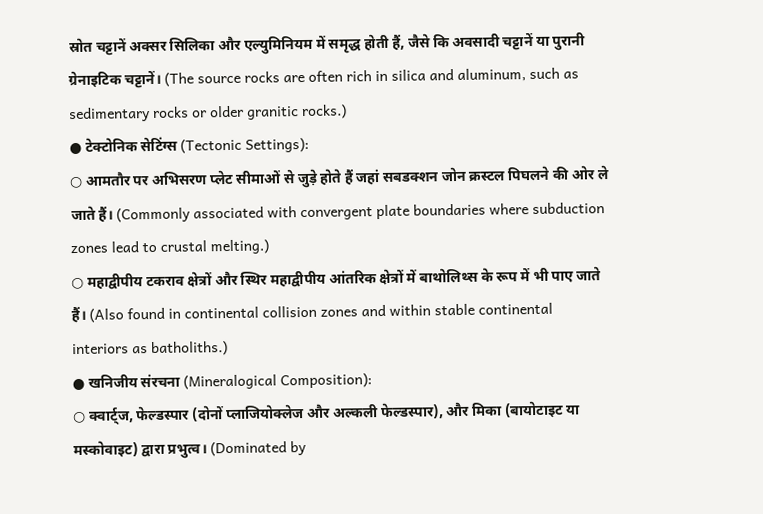स्रोत चट्टानें अक्सर सिलिका और एल्युमिनियम में समृद्ध होती हैं, जैसे कि अवसादी चट्टानें या पुरानी ग्रेनाइटिक चट्टानें। (The source rocks are often rich in silica and aluminum, such as sedimentary rocks or older granitic rocks.)
● टेक्टोनिक सेटिंग्स (Tectonic Settings):
○ आमतौर पर अभिसरण प्लेट सीमाओं से जुड़े होते हैं जहां सबडक्शन जोन क्रस्टल पिघलने की ओर ले जाते हैं। (Commonly associated with convergent plate boundaries where subduction zones lead to crustal melting.)
○ महाद्वीपीय टकराव क्षेत्रों और स्थिर महाद्वीपीय आंतरिक क्षेत्रों में बाथोलिथ्स के रूप में भी पाए जाते हैं। (Also found in continental collision zones and within stable continental interiors as batholiths.)
● खनिजीय संरचना (Mineralogical Composition):
○ क्वार्ट्ज, फेल्डस्पार (दोनों प्लाजियोक्लेज और अल्कली फेल्डस्पार), और मिका (बायोटाइट या मस्कोवाइट) द्वारा प्रभुत्व। (Dominated by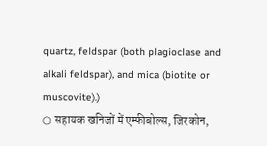quartz, feldspar (both plagioclase and alkali feldspar), and mica (biotite or muscovite).)
○ सहायक खनिजों में एम्फीबोल्स, जिरकोन,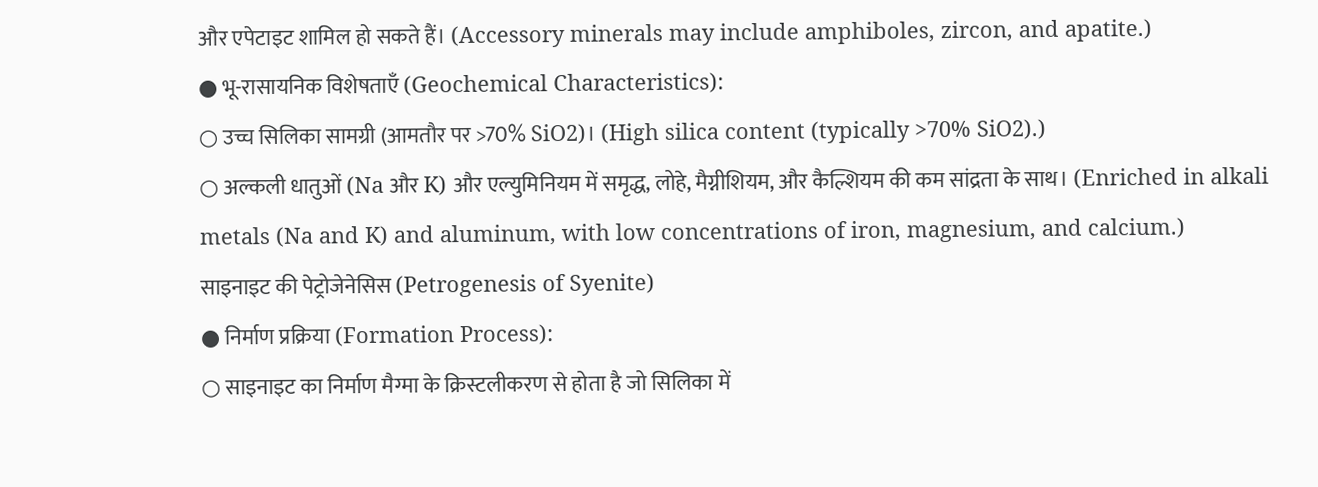और एपेटाइट शामिल हो सकते हैं। (Accessory minerals may include amphiboles, zircon, and apatite.)
● भू-रासायनिक विशेषताएँ (Geochemical Characteristics):
○ उच्च सिलिका सामग्री (आमतौर पर >70% SiO2)। (High silica content (typically >70% SiO2).)
○ अल्कली धातुओं (Na और K) और एल्युमिनियम में समृद्ध, लोहे, मैग्नीशियम, और कैल्शियम की कम सांद्रता के साथ। (Enriched in alkali metals (Na and K) and aluminum, with low concentrations of iron, magnesium, and calcium.)
साइनाइट की पेट्रोजेनेसिस (Petrogenesis of Syenite)
● निर्माण प्रक्रिया (Formation Process):
○ साइनाइट का निर्माण मैग्मा के क्रिस्टलीकरण से होता है जो सिलिका में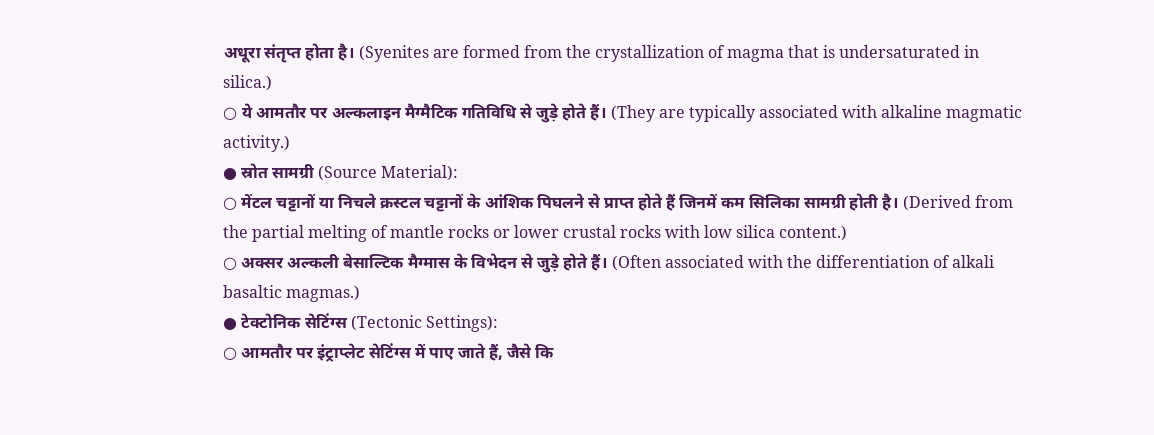अधूरा संतृप्त होता है। (Syenites are formed from the crystallization of magma that is undersaturated in silica.)
○ ये आमतौर पर अल्कलाइन मैग्मैटिक गतिविधि से जुड़े होते हैं। (They are typically associated with alkaline magmatic activity.)
● स्रोत सामग्री (Source Material):
○ मेंटल चट्टानों या निचले क्रस्टल चट्टानों के आंशिक पिघलने से प्राप्त होते हैं जिनमें कम सिलिका सामग्री होती है। (Derived from the partial melting of mantle rocks or lower crustal rocks with low silica content.)
○ अक्सर अल्कली बेसाल्टिक मैग्मास के विभेदन से जुड़े होते हैं। (Often associated with the differentiation of alkali basaltic magmas.)
● टेक्टोनिक सेटिंग्स (Tectonic Settings):
○ आमतौर पर इंट्राप्लेट सेटिंग्स में पाए जाते हैं, जैसे कि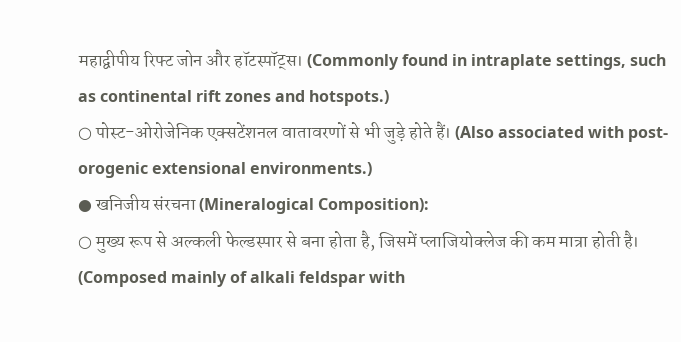महाद्वीपीय रिफ्ट जोन और हॉटस्पॉट्स। (Commonly found in intraplate settings, such as continental rift zones and hotspots.)
○ पोस्ट-ओरोजेनिक एक्सटेंशनल वातावरणों से भी जुड़े होते हैं। (Also associated with post-orogenic extensional environments.)
● खनिजीय संरचना (Mineralogical Composition):
○ मुख्य रूप से अल्कली फेल्डस्पार से बना होता है, जिसमें प्लाजियोक्लेज की कम मात्रा होती है। (Composed mainly of alkali feldspar with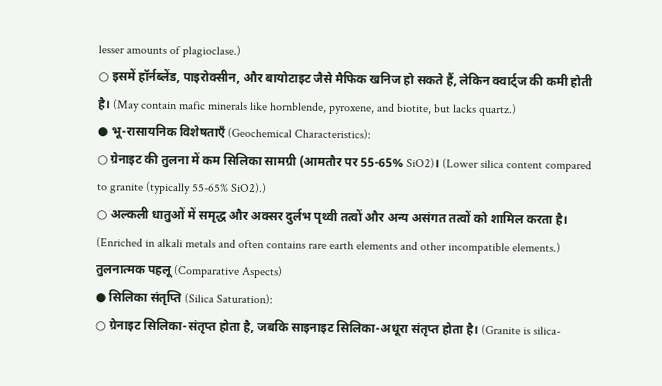lesser amounts of plagioclase.)
○ इसमें हॉर्नब्लेंड, पाइरोक्सीन, और बायोटाइट जैसे मैफिक खनिज हो सकते हैं, लेकिन क्वार्ट्ज की कमी होती है। (May contain mafic minerals like hornblende, pyroxene, and biotite, but lacks quartz.)
● भू-रासायनिक विशेषताएँ (Geochemical Characteristics):
○ ग्रेनाइट की तुलना में कम सिलिका सामग्री (आमतौर पर 55-65% SiO2)। (Lower silica content compared to granite (typically 55-65% SiO2).)
○ अल्कली धातुओं में समृद्ध और अक्सर दुर्लभ पृथ्वी तत्वों और अन्य असंगत तत्वों को शामिल करता है। (Enriched in alkali metals and often contains rare earth elements and other incompatible elements.)
तुलनात्मक पहलू (Comparative Aspects)
● सिलिका संतृप्ति (Silica Saturation):
○ ग्रेनाइट सिलिका-संतृप्त होता है, जबकि साइनाइट सिलिका-अधूरा संतृप्त होता है। (Granite is silica-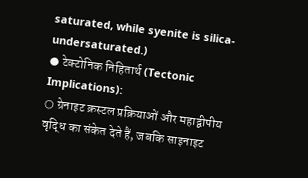saturated, while syenite is silica-undersaturated.)
● टेक्टोनिक निहितार्थ (Tectonic Implications):
○ ग्रेनाइट क्रस्टल प्रक्रियाओं और महाद्वीपीय वृद्धि का संकेत देते हैं, जबकि साइनाइट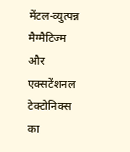मेंटल-व्युत्पन्न मैग्मैटिज्म और एक्सटेंशनल टेक्टोनिक्स का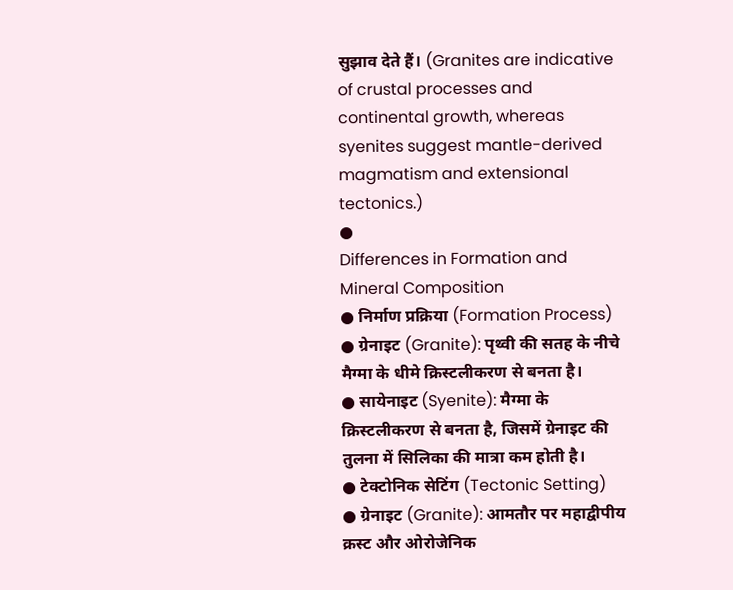सुझाव देते हैं। (Granites are indicative of crustal processes and continental growth, whereas syenites suggest mantle-derived magmatism and extensional tectonics.)
●
Differences in Formation and Mineral Composition
● निर्माण प्रक्रिया (Formation Process)
● ग्रेनाइट (Granite): पृथ्वी की सतह के नीचे मैग्मा के धीमे क्रिस्टलीकरण से बनता है।
● सायेनाइट (Syenite): मैग्मा के क्रिस्टलीकरण से बनता है, जिसमें ग्रेनाइट की तुलना में सिलिका की मात्रा कम होती है।
● टेक्टोनिक सेटिंग (Tectonic Setting)
● ग्रेनाइट (Granite): आमतौर पर महाद्वीपीय क्रस्ट और ओरोजेनिक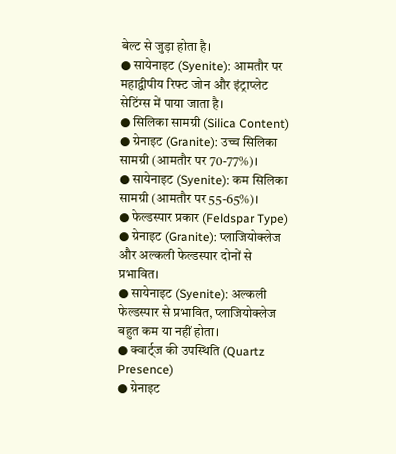बेल्ट से जुड़ा होता है।
● सायेनाइट (Syenite): आमतौर पर महाद्वीपीय रिफ्ट जोन और इंट्राप्लेट सेटिंग्स में पाया जाता है।
● सिलिका सामग्री (Silica Content)
● ग्रेनाइट (Granite): उच्च सिलिका सामग्री (आमतौर पर 70-77%)।
● सायेनाइट (Syenite): कम सिलिका सामग्री (आमतौर पर 55-65%)।
● फेल्डस्पार प्रकार (Feldspar Type)
● ग्रेनाइट (Granite): प्लाजियोक्लेज और अल्कली फेल्डस्पार दोनों से प्रभावित।
● सायेनाइट (Syenite): अल्कली फेल्डस्पार से प्रभावित, प्लाजियोक्लेज बहुत कम या नहीं होता।
● क्वार्ट्ज की उपस्थिति (Quartz Presence)
● ग्रेनाइट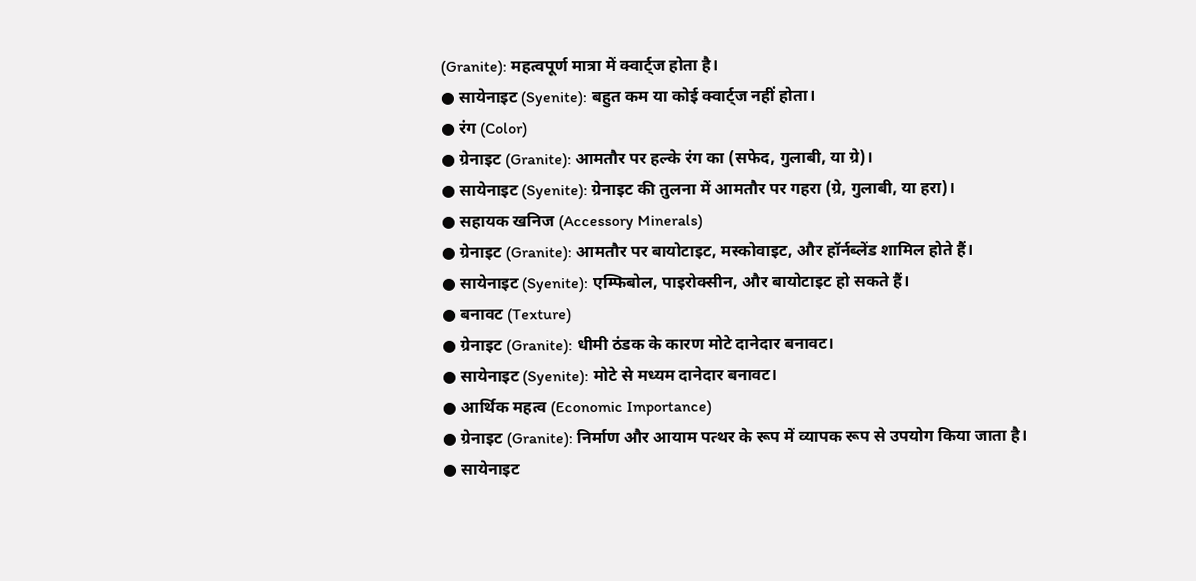(Granite): महत्वपूर्ण मात्रा में क्वार्ट्ज होता है।
● सायेनाइट (Syenite): बहुत कम या कोई क्वार्ट्ज नहीं होता।
● रंग (Color)
● ग्रेनाइट (Granite): आमतौर पर हल्के रंग का (सफेद, गुलाबी, या ग्रे)।
● सायेनाइट (Syenite): ग्रेनाइट की तुलना में आमतौर पर गहरा (ग्रे, गुलाबी, या हरा)।
● सहायक खनिज (Accessory Minerals)
● ग्रेनाइट (Granite): आमतौर पर बायोटाइट, मस्कोवाइट, और हॉर्नब्लेंड शामिल होते हैं।
● सायेनाइट (Syenite): एम्फिबोल, पाइरोक्सीन, और बायोटाइट हो सकते हैं।
● बनावट (Texture)
● ग्रेनाइट (Granite): धीमी ठंडक के कारण मोटे दानेदार बनावट।
● सायेनाइट (Syenite): मोटे से मध्यम दानेदार बनावट।
● आर्थिक महत्व (Economic Importance)
● ग्रेनाइट (Granite): निर्माण और आयाम पत्थर के रूप में व्यापक रूप से उपयोग किया जाता है।
● सायेनाइट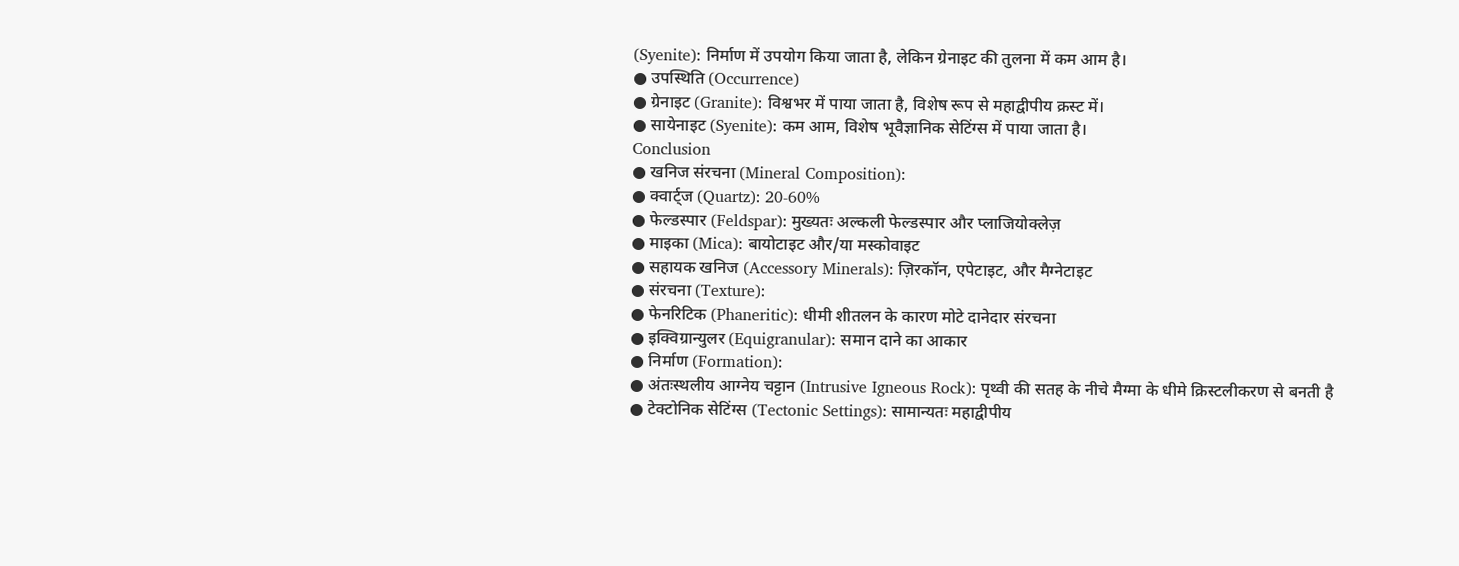(Syenite): निर्माण में उपयोग किया जाता है, लेकिन ग्रेनाइट की तुलना में कम आम है।
● उपस्थिति (Occurrence)
● ग्रेनाइट (Granite): विश्वभर में पाया जाता है, विशेष रूप से महाद्वीपीय क्रस्ट में।
● सायेनाइट (Syenite): कम आम, विशेष भूवैज्ञानिक सेटिंग्स में पाया जाता है।
Conclusion
● खनिज संरचना (Mineral Composition):
● क्वार्ट्ज (Quartz): 20-60%
● फेल्डस्पार (Feldspar): मुख्यतः अल्कली फेल्डस्पार और प्लाजियोक्लेज़
● माइका (Mica): बायोटाइट और/या मस्कोवाइट
● सहायक खनिज (Accessory Minerals): ज़िरकॉन, एपेटाइट, और मैग्नेटाइट
● संरचना (Texture):
● फेनरिटिक (Phaneritic): धीमी शीतलन के कारण मोटे दानेदार संरचना
● इक्विग्रान्युलर (Equigranular): समान दाने का आकार
● निर्माण (Formation):
● अंतःस्थलीय आग्नेय चट्टान (Intrusive Igneous Rock): पृथ्वी की सतह के नीचे मैग्मा के धीमे क्रिस्टलीकरण से बनती है
● टेक्टोनिक सेटिंग्स (Tectonic Settings): सामान्यतः महाद्वीपीय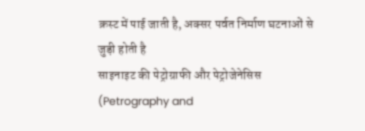क्रस्ट में पाई जाती है, अक्सर पर्वत निर्माण घटनाओं से जुड़ी होती है
साइनाइट की पेट्रोग्राफी और पेट्रोजेनेसिस (Petrography and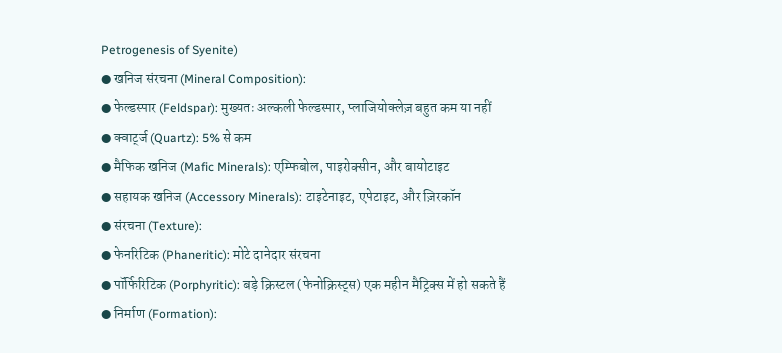Petrogenesis of Syenite)
● खनिज संरचना (Mineral Composition):
● फेल्डस्पार (Feldspar): मुख्यतः अल्कली फेल्डस्पार, प्लाजियोक्लेज़ बहुत कम या नहीं
● क्वार्ट्ज (Quartz): 5% से कम
● मैफिक खनिज (Mafic Minerals): एम्फिबोल, पाइरोक्सीन, और बायोटाइट
● सहायक खनिज (Accessory Minerals): टाइटेनाइट, एपेटाइट, और ज़िरकॉन
● संरचना (Texture):
● फेनरिटिक (Phaneritic): मोटे दानेदार संरचना
● पॉर्फिरिटिक (Porphyritic): बड़े क्रिस्टल (फेनोक्रिस्ट्स) एक महीन मैट्रिक्स में हो सकते हैं
● निर्माण (Formation):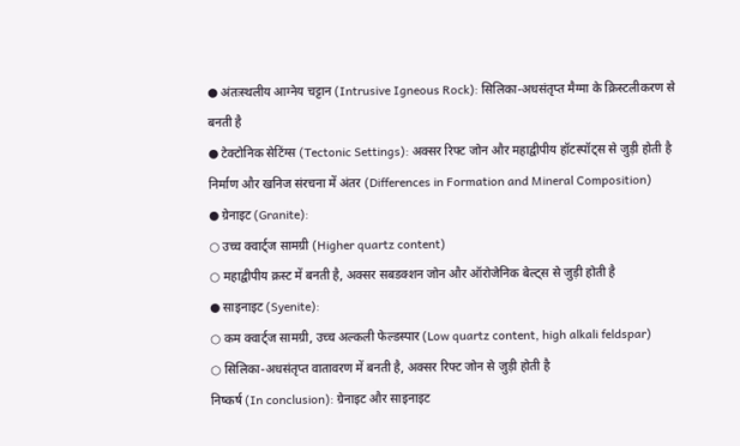● अंतःस्थलीय आग्नेय चट्टान (Intrusive Igneous Rock): सिलिका-अधसंतृप्त मैग्मा के क्रिस्टलीकरण से बनती है
● टेक्टोनिक सेटिंग्स (Tectonic Settings): अक्सर रिफ्ट जोन और महाद्वीपीय हॉटस्पॉट्स से जुड़ी होती है
निर्माण और खनिज संरचना में अंतर (Differences in Formation and Mineral Composition)
● ग्रेनाइट (Granite):
○ उच्च क्वार्ट्ज सामग्री (Higher quartz content)
○ महाद्वीपीय क्रस्ट में बनती है, अक्सर सबडक्शन जोन और ऑरोजेनिक बेल्ट्स से जुड़ी होती है
● साइनाइट (Syenite):
○ कम क्वार्ट्ज सामग्री, उच्च अल्कली फेल्डस्पार (Low quartz content, high alkali feldspar)
○ सिलिका-अधसंतृप्त वातावरण में बनती है, अक्सर रिफ्ट जोन से जुड़ी होती है
निष्कर्ष (In conclusion): ग्रेनाइट और साइनाइट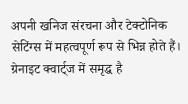अपनी खनिज संरचना और टेक्टोनिक सेटिंग्स में महत्वपूर्ण रूप से भिन्न होते हैं। ग्रेनाइट क्वार्ट्ज में समृद्ध है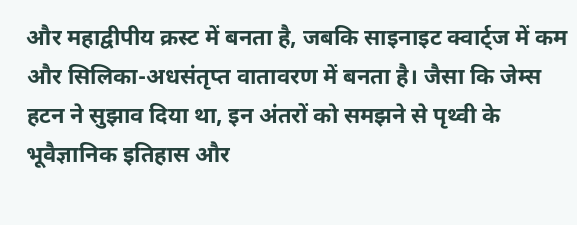और महाद्वीपीय क्रस्ट में बनता है, जबकि साइनाइट क्वार्ट्ज में कम और सिलिका-अधसंतृप्त वातावरण में बनता है। जैसा कि जेम्स हटन ने सुझाव दिया था, इन अंतरों को समझने से पृथ्वी के भूवैज्ञानिक इतिहास और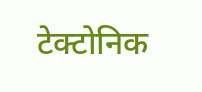टेक्टोनिक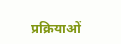प्रक्रियाओं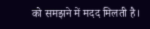को समझने में मदद मिलती है।